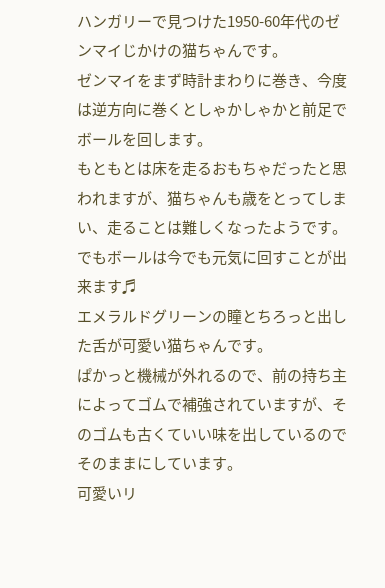ハンガリーで見つけた1950-60年代のゼンマイじかけの猫ちゃんです。
ゼンマイをまず時計まわりに巻き、今度は逆方向に巻くとしゃかしゃかと前足でボールを回します。
もともとは床を走るおもちゃだったと思われますが、猫ちゃんも歳をとってしまい、走ることは難しくなったようです。
でもボールは今でも元気に回すことが出来ます♬
エメラルドグリーンの瞳とちろっと出した舌が可愛い猫ちゃんです。
ぱかっと機械が外れるので、前の持ち主によってゴムで補強されていますが、そのゴムも古くていい味を出しているのでそのままにしています。
可愛いリ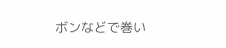ボンなどで巻い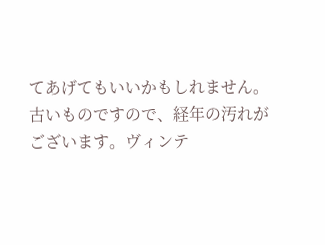てあげてもいいかもしれません。
古いものですので、経年の汚れがございます。ヴィンテ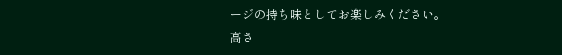ージの持ち味としてお楽しみください。
高さ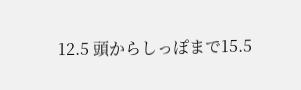12.5 頭からしっぽまで15.5